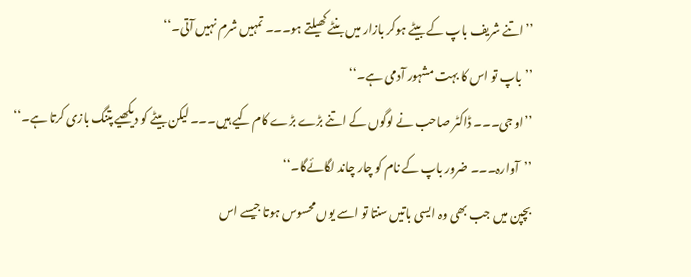’’اتنے شریف باپ کے بیٹے ہوکر بازار میں بنٹے کھیلتے ہو۔۔۔ تمہیں شرم نہیں آتی۔‘‘
’’باپ تو اس کا بہت مشہور آدمی ہے۔‘‘
’’او جی۔۔۔ ڈاکٹر صاحب نے لوگوں کے اتنے بڑے بڑے کام کیے ہیں۔۔۔ لیکن بیٹے کو دیکھیے پتنگ بازی کرتا ہے۔‘‘
’’آوارہ۔۔۔ ضرور باپ کے نام کو چار چاند لگائےگا۔‘‘
بچپن میں جب بھی وہ ایسی باتیں سنتا تو اسے یوں محسوس ہوتا جیسے اس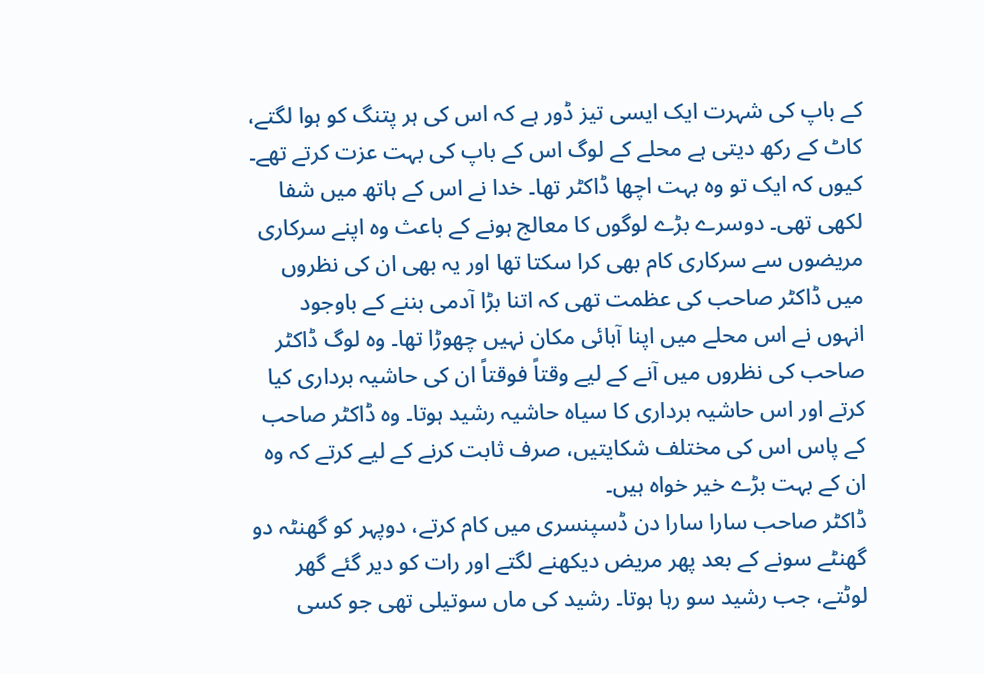کے باپ کی شہرت ایک ایسی تیز ڈور ہے کہ اس کی ہر پتنگ کو ہوا لگتے، کاٹ کے رکھ دیتی ہے محلے کے لوگ اس کے باپ کی بہت عزت کرتے تھے۔ کیوں کہ ایک تو وہ بہت اچھا ڈاکٹر تھا۔ خدا نے اس کے ہاتھ میں شفا لکھی تھی۔ دوسرے بڑے لوگوں کا معالج ہونے کے باعث وہ اپنے سرکاری مریضوں سے سرکاری کام بھی کرا سکتا تھا اور یہ بھی ان کی نظروں میں ڈاکٹر صاحب کی عظمت تھی کہ اتنا بڑا آدمی بننے کے باوجود انہوں نے اس محلے میں اپنا آبائی مکان نہیں چھوڑا تھا۔ وہ لوگ ڈاکٹر صاحب کی نظروں میں آنے کے لیے وقتاً فوقتاً ان کی حاشیہ برداری کیا کرتے اور اس حاشیہ برداری کا سیاہ حاشیہ رشید ہوتا۔ وہ ڈاکٹر صاحب کے پاس اس کی مختلف شکایتیں، صرف ثابت کرنے کے لیے کرتے کہ وہ ان کے بہت بڑے خیر خواہ ہیں۔
ڈاکٹر صاحب سارا سارا دن ڈسپنسری میں کام کرتے، دوپہر کو گھنٹہ دو گھنٹے سونے کے بعد پھر مریض دیکھنے لگتے اور رات کو دیر گئے گھر لوٹتے، جب رشید سو رہا ہوتا۔ رشید کی ماں سوتیلی تھی جو کسی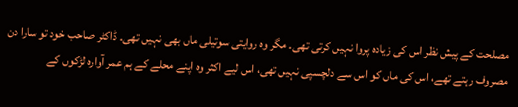مصلحت کے پیش نظر اس کی زیادہ پروا نہیں کرتی تھی۔ مگر وہ روایتی سوتیلی ماں بھی نہیں تھی۔ ڈاکٹر صاحب خود تو سارا دن مصروف رہتے تھے، اس کی ماں کو اس سے دلچسپی نہیں تھی، اس لیے اکثر وہ اپنے محلے کے ہم عمر آوارہ لڑکوں کے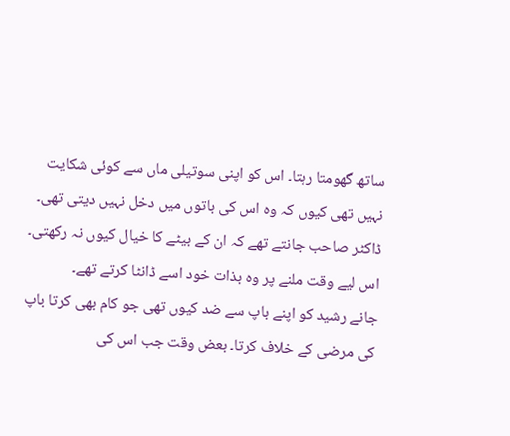ساتھ گھومتا رہتا۔ اس کو اپنی سوتیلی ماں سے کوئی شکایت نہیں تھی کیوں کہ وہ اس کی باتوں میں دخل نہیں دیتی تھی۔ ڈاکٹر صاحب جانتے تھے کہ ان کے بیٹے کا خیال کیوں نہ رکھتی۔ اس لیے وقت ملنے پر وہ بذات خود اسے ڈانٹا کرتے تھے۔
جانے رشید کو اپنے باپ سے ضد کیوں تھی جو کام بھی کرتا باپ کی مرضی کے خلاف کرتا۔ بعض وقت جب اس کی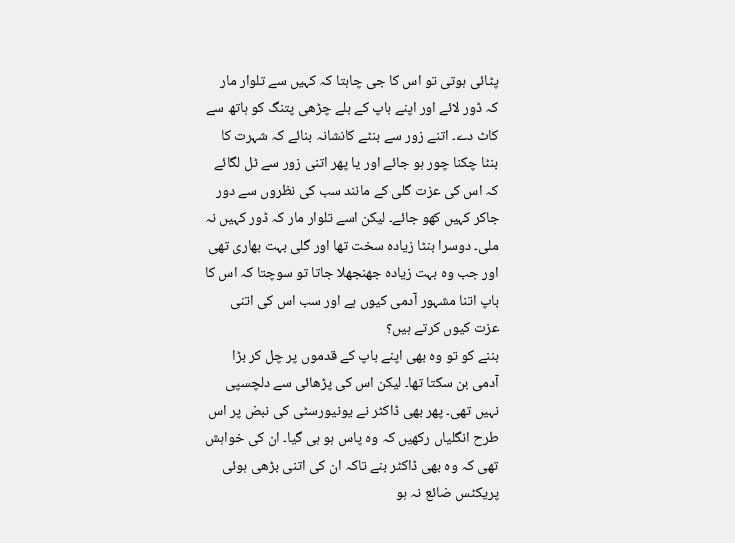پٹائی ہوتی تو اس کا جی چاہتا کہ کہیں سے تلوار مار کہ ڈور لائے اور اپنے باپ کے بلے چڑھی پتنگ کو ہاتھ سے کاٹ دے۔ اتنے زور سے بنٹے کانشانہ بنائے کہ شہرت کا بنٹا چکنا چور ہو جائے اور یا پھر اتنی زور سے ٹل لگائے کہ اس کی عزت گلی کے مانند سب کی نظروں سے دور جاکر کہیں کھو جائے۔ لیکن اسے تلوار مار کہ ڈور کہیں نہ ملی۔ دوسرا بنٹا زیادہ سخت تھا اور گلی بہت بھاری تھی اور جب وہ بہت زیادہ جھنجھلا جاتا تو سوچتا کہ اس کا باپ اتنا مشہور آدمی کیوں ہے اور سب اس کی اتنی عزت کیوں کرتے ہیں؟
بننے کو تو وہ بھی اپنے باپ کے قدموں پر چل کر بڑا آدمی بن سکتا تھا۔ لیکن اس کی پڑھائی سے دلچسپی نہیں تھی۔ پھر بھی ڈاکٹر نے یونیورسٹی کی نبض پر اس طرح انگلیاں رکھیں کہ وہ پاس ہو ہی گیا۔ ان کی خواہش تھی کہ وہ بھی ڈاکٹر بنے تاکہ ان کی اتنی بڑھی ہوئی پریکٹس ضائع نہ ہو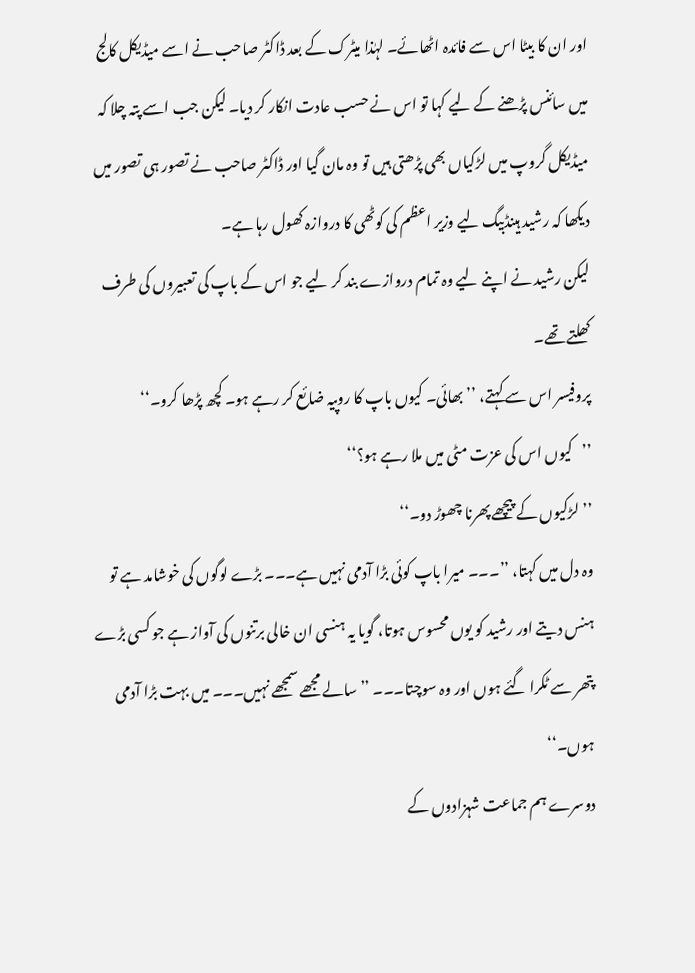اور ان کا بیٹا اس سے فائدہ اٹھائے۔ لہٰذا میٹرک کے بعد ڈاکٹر صاحب نے اسے میڈیکل کالج میں سائنس پڑھنے کے لیے کہا تو اس نے حسب عادت انکار کر دیا۔ لیکن جب اسے پتہ چلا کہ میڈیکل گروپ میں لڑکیاں بھی پڑھتی ہیں تو وہ مان گیا اور ڈاکٹر صاحب نے تصور ہی تصور میں دیکھا کہ رشید ہینڈبیگ لیے وزیر اعظم کی کوٹھی کا دروازہ کھول رہا ہے۔
لیکن رشید نے اپنے لیے وہ تمام دروازے بند کر لیے جو اس کے باپ کی تعبیروں کی طرف کھلتے تھے۔
پروفیسر اس سے کہتے، ’’بھائی۔ کیوں باپ کا روپیہ ضائع کر رہے ہو۔ کچھ پڑھا کرو۔‘‘
’’کیوں اس کی عزت مٹی میں ملا رہے ہو؟‘‘
’’لڑکیوں کے پیچھے پھرنا چھوڑ دو۔‘‘
وہ دل میں کہتا، ’’۔۔۔ میرا باپ کوئی بڑا آدمی نہیں ہے۔۔۔ بڑے لوگوں کی خوشامد ہے تو ہنس دیتے اور رشید کو یوں محسوس ہوتا، گویا یہ ہنسی ان خالی برتنوں کی آواز ہے جو کسی بڑے پتھر سے ٹکرا گئے ہوں اور وہ سوچتا۔۔۔ ’’سالے مجھے سمجھے نہیں۔۔۔ میں بہت بڑا آدمی ہوں۔‘‘
دوسرے ہم جماعت شہزادوں کے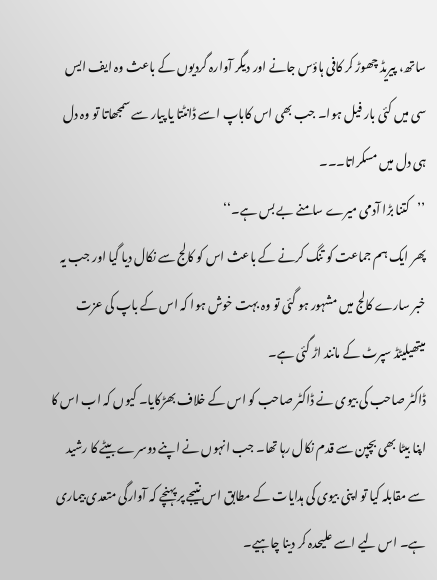ساتھ، پیریڈ چھوڑ کر کافی ہاؤس جانے اور دیگر آوارہ گردیوں کے باعث وہ ایف ایس سی میں کئی بار فیل ہوا۔ جب بھی اس کاباپ اسے ڈانٹتا یا پیار سے سمجھاتا تو وہ دل ہی دل میں مسکراتا۔۔۔
’’کتنا بڑا آدمی میرے سامنے بے بس ہے۔‘‘
پھر ایک ہم جماعت کو تنگ کرنے کے باعث اس کو کالج سے نکال دیا گیا اور جب یہ خبر سارے کالج میں مشہور ہو گئی تو وہ بہت خوش ہوا کہ اس کے باپ کی عزت میتھیلیٹڈ سپرٹ کے مانند اڑ گئی ہے۔
ڈاکٹر صاحب کی بیوی نے ڈاکٹر صاحب کو اس کے خلاف بھڑکایا۔ کیوں کہ اب اس کا اپنا بیٹا بھی بچپن سے قدم نکال رہا تھا۔ جب انہوں نے اپنے دوسرے بیٹے کا رشید سے مقابلہ کیا تو اپنی بیوی کی ہدایات کے مطابق اس نتیجے پر پہنچے کہ آوارگی متعدی بیماری ہے۔ اس لیے اسے علیحدہ کر دینا چاہیے۔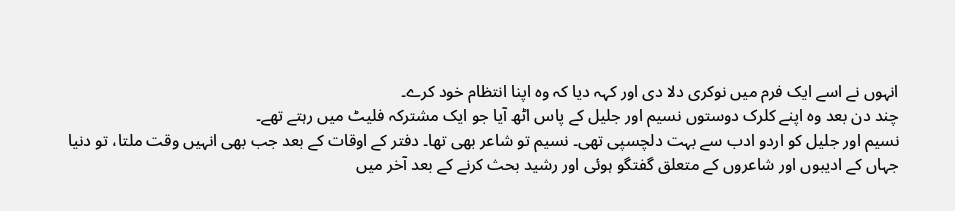انہوں نے اسے ایک فرم میں نوکری دلا دی اور کہہ دیا کہ وہ اپنا انتظام خود کرے۔
چند دن بعد وہ اپنے کلرک دوستوں نسیم اور جلیل کے پاس اٹھ آیا جو ایک مشترکہ فلیٹ میں رہتے تھے۔
نسیم اور جلیل کو اردو ادب سے بہت دلچسپی تھی۔ نسیم تو شاعر بھی تھا۔ دفتر کے اوقات کے بعد جب بھی انہیں وقت ملتا، تو دنیا جہاں کے ادیبوں اور شاعروں کے متعلق گفتگو ہوئی اور رشید بحث کرنے کے بعد آخر میں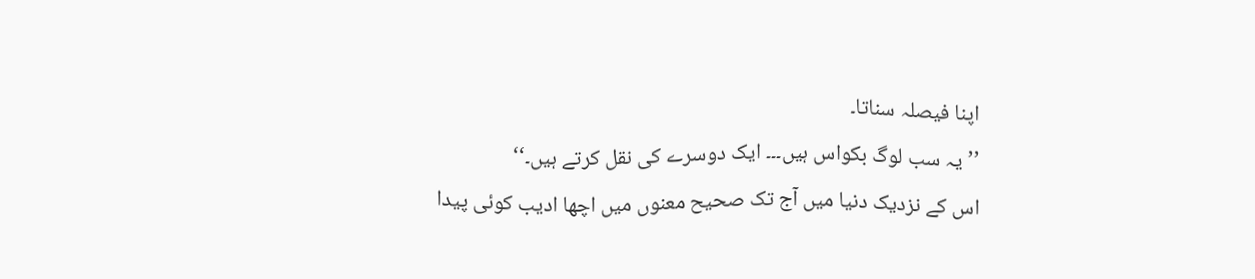اپنا فیصلہ سناتا۔
’’یہ سب لوگ بکواس ہیں۔۔۔ ایک دوسرے کی نقل کرتے ہیں۔‘‘
اس کے نزدیک دنیا میں آج تک صحیح معنوں میں اچھا ادیب کوئی پیدا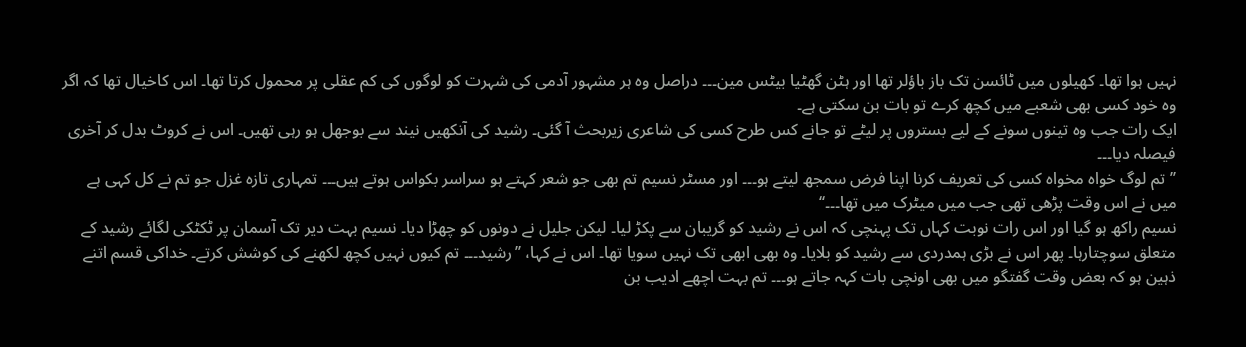نہیں ہوا تھا۔ کھیلوں میں ٹائسن تک باز باؤلر تھا اور ہٹن گھٹیا بیٹس مین۔۔۔ دراصل وہ ہر مشہور آدمی کی شہرت کو لوگوں کی کم عقلی پر محمول کرتا تھا۔ اس کاخیال تھا کہ اگر وہ خود کسی بھی شعبے میں کچھ کرے تو بات بن سکتی ہے۔
ایک رات جب وہ تینوں سونے کے لیے بستروں پر لیٹے تو جانے کس طرح کسی کی شاعری زیربحث آ گئی۔ رشید کی آنکھیں نیند سے بوجھل ہو رہی تھیں۔ اس نے کروٹ بدل کر آخری فیصلہ دیا۔۔۔
’’تم لوگ خواہ مخواہ کسی کی تعریف کرنا اپنا فرض سمجھ لیتے ہو۔۔۔ اور مسٹر نسیم تم بھی جو شعر کہتے ہو سراسر بکواس ہوتے ہیں۔۔۔ تمہاری تازہ غزل جو تم نے کل کہی ہے میں نے اس وقت پڑھی تھی جب میں میٹرک میں تھا۔۔۔‘‘
نسیم راکھ ہو گیا اور اس رات نوبت کہاں تک پہنچی کہ اس نے رشید کو گریبان سے پکڑ لیا۔ لیکن جلیل نے دونوں کو چھڑا دیا۔ نسیم بہت دیر تک آسمان پر ٹکٹکی لگائے رشید کے متعلق سوچتارہا۔ پھر اس نے بڑی ہمدردی سے رشید کو بلایا۔ وہ بھی ابھی تک نہیں سویا تھا۔ اس نے کہا، ’’رشید۔۔۔ تم کیوں نہیں کچھ لکھنے کی کوشش کرتے۔ خداکی قسم اتنے ذہین ہو کہ بعض وقت گفتگو میں بھی اونچی بات کہہ جاتے ہو۔۔۔ تم بہت اچھے ادیب بن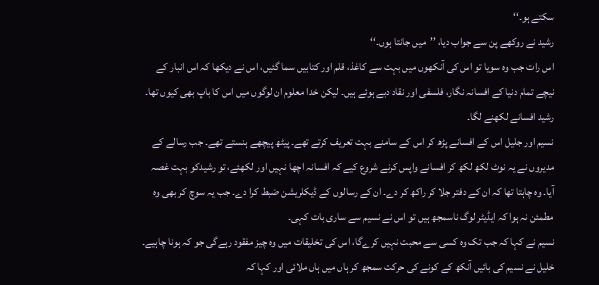سکتے ہو۔‘‘
رشید نے روکھے پن سے جواب دیا، ’’میں جانتا ہوں۔‘‘
اس رات جب وہ سویا تو اس کی آنکھوں میں بہت سے کاغذ، قلم اور کتابیں سما گئیں، اس نے دیکھا کہ اس انبار کے نیچے تمام دنیا کے افسانہ نگار، فلسفی اور نقاد دبے ہوئے ہیں۔ لیکن خدا معلوم ان لوگوں میں اس کا باپ بھی کیوں تھا۔
رشید افسانے لکھنے لگا۔
نسیم اور جلیل اس کے افسانے پڑھ کر اس کے سامنے بہت تعریف کرتے تھے۔ پیٹھ پیچھے ہنستے تھے۔ جب رسالے کے مدیروں نے یہ نوٹ لکھ لکھ کر افسانے واپس کرنے شروع کیے کہ افسانہ اچھا نہیں اور لکھئے، تو رشیدکو بہت غصہ آیا۔ وہ چاہتا تھا کہ ان کے دفتر جلا کر راکھ کر دے۔ ان کے رسالوں کے ڈیکلریشن ضبط کرا دے۔ جب یہ سوچ کر بھی وہ مطمئن نہ ہوا کہ ایڈیٹر لوگ ناسمجھ ہیں تو اس نے نسیم سے ساری بات کہی۔
نسیم نے کہا کہ جب تک وہ کسی سے محبت نہیں کرےگا، اس کی تخلیقات میں وہ چیز مفقود رہےگی جو کہ ہونا چاہیے۔ خلیل نے نسیم کی بائیں آنکھ کے کونے کی حرکت سمجھ کر ہاں میں ہاں ملائی اور کہا کہ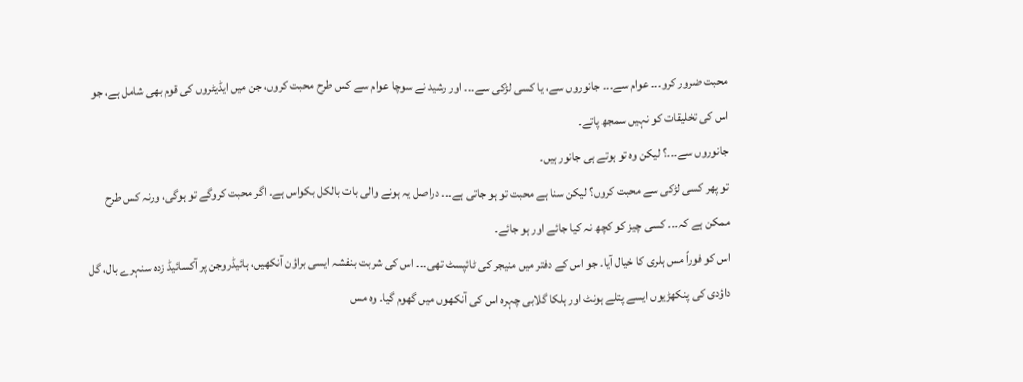محبت ضرور کرو۔۔۔ عوام سے۔۔۔ جانوروں سے، یا کسی لڑکی سے۔۔۔ اور رشید نے سوچا عوام سے کس طرح محبت کروں، جن میں ایڈیٹروں کی قوم بھی شامل ہے، جو اس کی تخلیقات کو نہیں سمجھ پاتے۔
جانوروں سے۔۔۔؟ لیکن وہ تو ہوتے ہی جانور ہیں۔
تو پھر کسی لڑکی سے محبت کروں؟ لیکن سنا ہے محبت تو ہو جاتی ہے۔۔۔ دراصل یہ ہونے والی بات بالکل بکواس ہے۔ اگر محبت کروگے تو ہوگی، ورنہ کس طرح ممکن ہے کہ۔۔۔ کسی چیز کو کچھ نہ کیا جائے اور ہو جائے۔
اس کو فوراً مس ہلری کا خیال آیا۔ جو اس کے دفتر میں منیجر کی ٹائپسٹ تھی۔۔۔ اس کی شربت بنفشہ ایسی براؤن آنکھیں، ہائیڈروجن پر آکسائیڈ زدہ سنہرے بال، گل داؤدی کی پنکھڑیوں ایسے پتلے ہونٹ اور ہلکا گلابی چہرہ اس کی آنکھوں میں گھوم گیا۔ وہ مس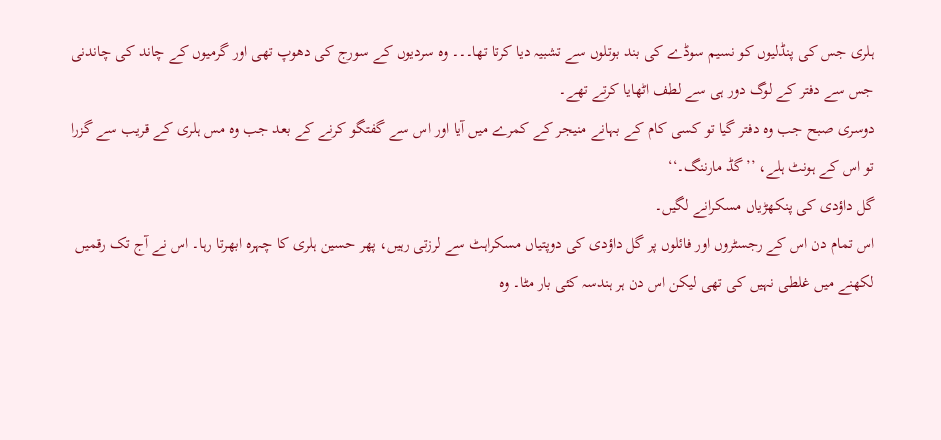ہلری جس کی پنڈلیوں کو نسیم سوڈے کی بند بوتلوں سے تشبیہ دیا کرتا تھا۔۔۔ وہ سردیوں کے سورج کی دھوپ تھی اور گرمیوں کے چاند کی چاندنی جس سے دفتر کے لوگ دور ہی سے لطف اٹھایا کرتے تھے۔
دوسری صبح جب وہ دفتر گیا تو کسی کام کے بہانے منیجر کے کمرے میں آیا اور اس سے گفتگو کرنے کے بعد جب وہ مس ہلری کے قریب سے گزرا تو اس کے ہونٹ ہلے، ’’گڈ مارننگ۔‘‘
گل داؤدی کی پنکھڑیاں مسکرانے لگیں۔
اس تمام دن اس کے رجسٹروں اور فائلوں پر گل داؤدی کی دوپتیاں مسکراہٹ سے لرزتی رہیں، پھر حسین ہلری کا چہرہ ابھرتا رہا۔ اس نے آج تک رقمیں لکھنے میں غلطی نہیں کی تھی لیکن اس دن ہر ہندسہ کئی بار مٹا۔ وہ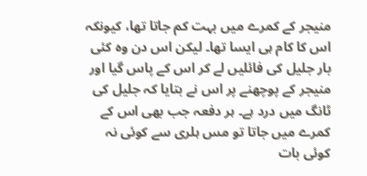منیجر کے کمرے میں بہت کم جاتا تھا، کیونکہ اس کا کام ہی ایسا تھا۔ لیکن اس دن وہ کئی بار جلیل کی فائلیں لے کر اس کے پاس گیا اور منیجر کے پوچھنے پر اس نے بتایا کہ جلیل کی ٹانگ میں درد ہے۔ ہر دفعہ جب بھی اس کے کمرے میں جاتا تو مس ہلری سے کوئی نہ کوئی بات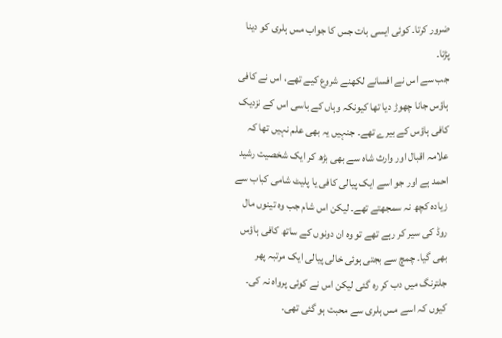ضرور کرتا۔ کوئی ایسی بات جس کا جواب مس ہلری کو دینا پڑتا۔
جب سے اس نے افسانے لکھنے شروع کیے تھے، اس نے کافی ہاؤس جانا چھوڑ دیا تھا کیونکہ وہاں کے باسی اس کے نزدیک کافی ہاؤس کے بیرے تھے۔ جنہیں یہ بھی علم نہیں تھا کہ علامہ اقبال اور وارث شاہ سے بھی بڑھ کر ایک شخصیت رشید احمد ہے اور جو اسے ایک پیالی کافی یا پلیٹ شامی کباب سے زیادہ کچھ نہ سمجھتے تھے۔ لیکن اس شام جب وہ تینوں مال روڈ کی سیر کر رہے تھے تو وہ ان دونوں کے ساتھ کافی ہاؤس بھی گیا۔ چمچ سے بجتی ہوئی خالی پیالی ایک مرتبہ پھر جلترنگ میں دب کر رہ گئی لیکن اس نے کوئی پرواہ نہ کی۔ کیوں کہ اسے مس ہلری سے محبت ہو گئی تھی۔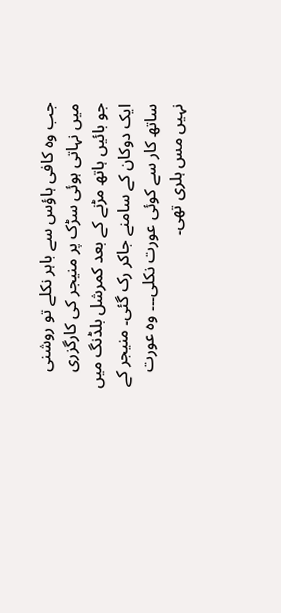جب وہ کافی ہاؤس سے باہر نکلے تو روشنی میں نہاتی ہوئی سڑک پر منیجر کی کارگزری جو بائیں ہاتھ مڑنے کے بعد کمرشل بلڈنگ میں ایک دوکان کے سامنے جاکر رک گئی۔ منیجر کے ساتھ کار سے کوئی عورت نکلی۔۔۔ وہ عورت نہیں مس ہلری تھی۔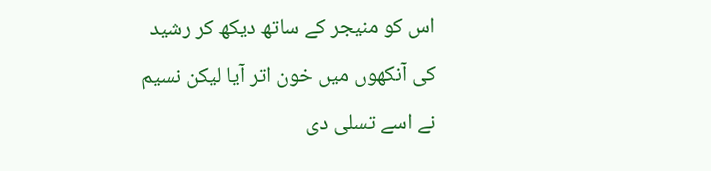اس کو منیجر کے ساتھ دیکھ کر رشید کی آنکھوں میں خون اتر آیا لیکن نسیم نے اسے تسلی دی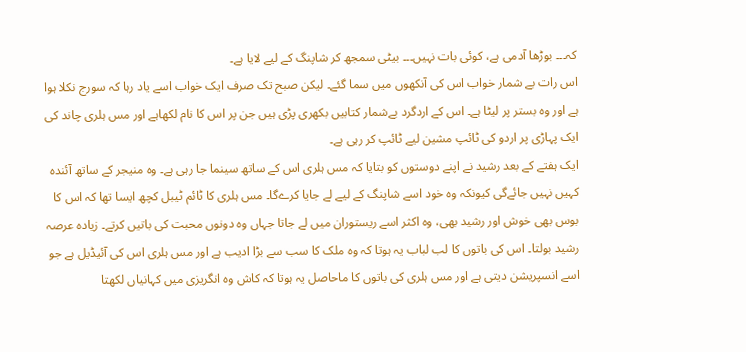کہ۔۔۔ بوڑھا آدمی ہے، کوئی بات نہیں۔۔۔ بیٹی سمجھ کر شاپنگ کے لیے لایا ہے۔
اس رات بے شمار خواب اس کی آنکھوں میں سما گئے۔ لیکن صبح تک صرف ایک خواب اسے یاد رہا کہ سورج نکلا ہوا ہے اور وہ بستر پر لیٹا ہے۔ اس کے اردگرد بےشمار کتابیں بکھری پڑی ہیں جن پر اس کا نام لکھاہے اور مس ہلری چاند کی ایک پہاڑی پر اردو کی ٹائپ مشین لیے ٹائپ کر رہی ہے۔
ایک ہفتے کے بعد رشید نے اپنے دوستوں کو بتایا کہ مس ہلری اس کے ساتھ سینما جا رہی ہے۔ وہ منیجر کے ساتھ آئندہ کہیں نہیں جائےگی کیونکہ وہ خود اسے شاپنگ کے لیے لے جایا کرےگا۔ مس ہلری کا ٹائم ٹیبل کچھ ایسا تھا کہ اس کا بوس بھی خوش اور رشید بھی، وہ اکثر اسے ریستوران میں لے جاتا جہاں وہ دونوں محبت کی باتیں کرتے۔ زیادہ عرصہ رشید بولتا۔ اس کی باتوں کا لب لباب یہ ہوتا کہ وہ ملک کا سب سے بڑا ادیب ہے اور مس ہلری اس کی آئیڈیل ہے جو اسے انسپریشن دیتی ہے اور مس ہلری کی باتوں کا ماحاصل یہ ہوتا کہ کاش وہ انگریزی میں کہانیاں لکھتا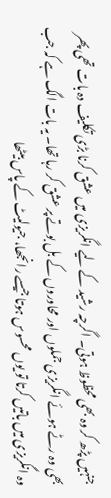جنہیں پڑھ کر وہ بھی محظوظ ہوتی۔ اگرچہ رشید کے لیے انگریزی میں عشق کرنا بڑی تکلیف دہ بات تھی پھر بھی وہ رٹے ہوئے انگریزی جملوں اور محاوروں کے بل بوتے پر عشق کر رہا تھا۔ یہ بات الگ ہے کہ جب وہ انگریزی میں باتیں کرتا تو یوں محسوس ہوتا جیسے رانجھا، جیولیٹ کے پاس بیٹھا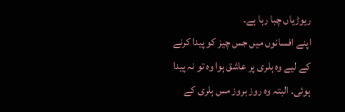ریوڑیاں چبا رہا ہے۔
اپنے افسانوں میں جس چیز کو پیدا کرنے کے لیے وہ ہلری پر عاشق ہوا وہ تو نہ پیدا ہوئی۔ البتہ وہ روز بروز مس ہلری کے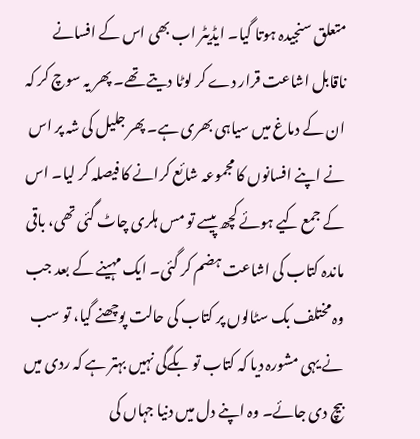متعلق سنجیدہ ہوتا گیا۔ ایڈیٹر اب بھی اس کے افسانے ناقابل اشاعت قرار دے کر لوٹا دیتے تھے۔ پھر یہ سوچ کر کہ ان کے دماغ میں سیاہی بھری ہے۔ پھر جلیل کی شہ پر اس نے اپنے افسانوں کا مجموعہ شائع کرانے کا فیصلہ کر لیا۔ اس کے جمع کیے ہوئے کچھ پیسے تو مس ہلری چاٹ گئی تھی، باقی ماندہ کتاب کی اشاعت ہضم کر گئی۔ ایک مہینے کے بعد جب وہ مختلف بک سٹالوں پر کتاب کی حالت پوچھنے گیا، تو سب نے یہی مشورہ دیا کہ کتاب تو بکےگی نہیں بہتر ہے کہ ردی میں بیچ دی جائے۔ وہ اپنے دل میں دنیا جہاں کی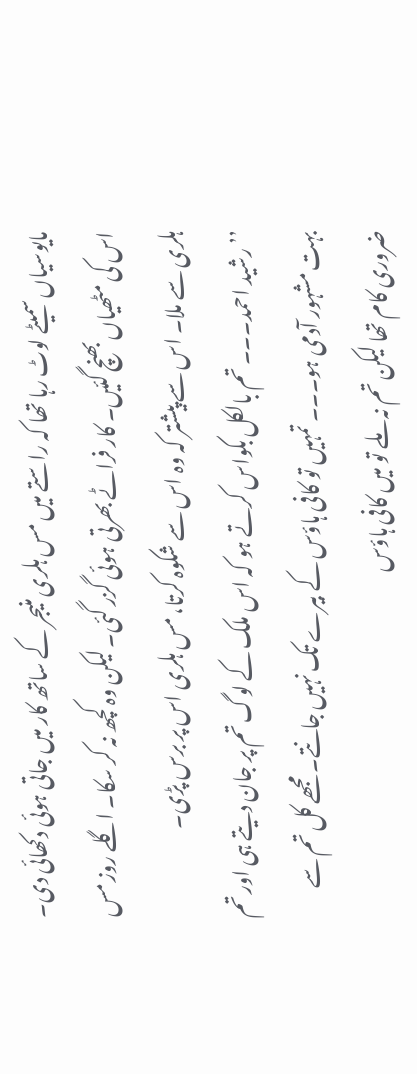مایوسیاں سمیٹے لوٹ رہا تھا کہ راستے میں مس ہلری منیجر کے ساتھ کار میں جاتی ہوئی دکھائی دی۔ اس کی مٹھیاں بھنچ گئیں۔ کار فراٹے بھرتی ہوئی گزر گئی۔ لیکن وہ کچھ نہ کر سکا۔ اگلے روز مس ہلری سے ملا۔ اس سے پیشتر کہ وہ اس سے شکوہ کرتا، مس ہلری اس پر برس پڑی۔
’’رشید احمد۔۔۔ تم بالکل بکواس کرتے ہو کہ اس ملک کے لوگ تم پر جان دیتے ہی اور تم بہت مشہور آدمی ہو۔۔۔ تمہیں تو کافی ہاؤس کے بیرے تک نہیں جانتے۔ مجھے کل تم سے ضروری کام تھا لیکن تم نہ ملے تو میں کافی ہاؤس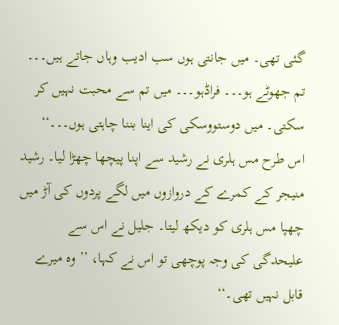گئی تھی۔ میں جانتی ہوں سب ادیب وہاں جاتے ہیں۔۔۔ تم جھوٹے ہو۔۔۔ فراڈہو۔۔۔ میں تم سے محبت نہیں کر سکتی۔ میں دوستووسکی کی اینا بننا چاہتی ہوں۔۔۔‘‘
اس طرح مس ہلری نے رشید سے اپنا پیچھا چھڑا لیا۔ رشید منیجر کے کمرے کے دروازوں میں لگے پردوں کی آڑ میں چھپا مس ہلری کو دیکھ لیتا۔ جلیل نے اس سے علیحدگی کی وجہ پوچھی تو اس نے کہا، ’’وہ میرے قابل نہیں تھی۔‘‘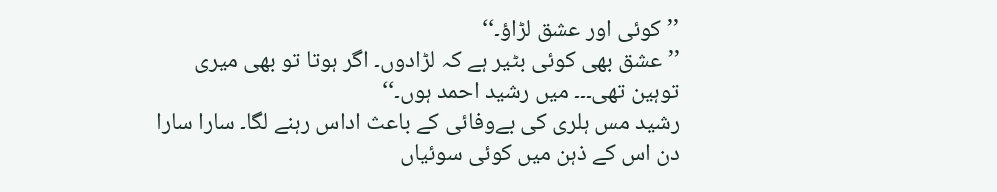’’کوئی اور عشق لڑاؤ۔‘‘
’’عشق بھی کوئی بٹیر ہے کہ لڑادوں۔ اگر ہوتا تو بھی میری توہین تھی۔۔۔ میں رشید احمد ہوں۔‘‘
رشید مس ہلری کی بےوفائی کے باعث اداس رہنے لگا۔ سارا سارا دن اس کے ذہن میں کوئی سوئیاں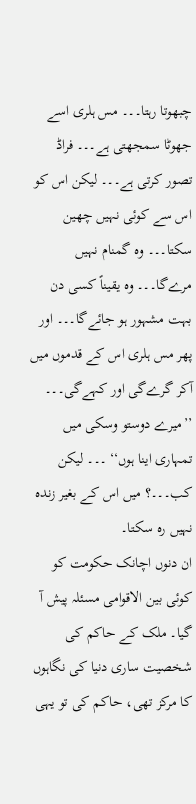چبھوتا رہتا۔۔۔ مس ہلری اسے جھوٹا سمجھتی ہے۔۔۔ فراڈ تصور کرتی ہے۔۔۔ لیکن اس کو اس سے کوئی نہیں چھین سکتا۔۔۔ وہ گمنام نہیں مرےگا۔۔۔ وہ یقیناً کسی دن بہت مشہور ہو جائےگا۔۔۔ اور پھر مس ہلری اس کے قدموں میں آکر گرےگی اور کہےگی۔۔۔ ’’میرے دوستو وسکی میں تمہاری اینا ہوں‘‘ ۔۔۔ لیکن کب۔۔۔؟ میں اس کے بغیر زندہ نہیں رہ سکتا۔
ان دنوں اچانک حکومت کو کوئی بین الاقوامی مسئلہ پیش آ گیا۔ ملک کے حاکم کی شخصیت ساری دنیا کی نگاہوں کا مرکز تھی، حاکم کی تو یہی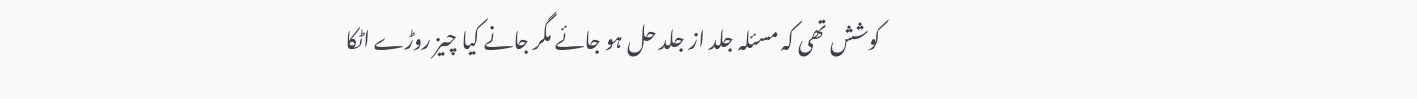کوشش تھی کہ مسئلہ جلد از جلد حل ہو جائے مگر جانے کیا چیز روڑے اٹکا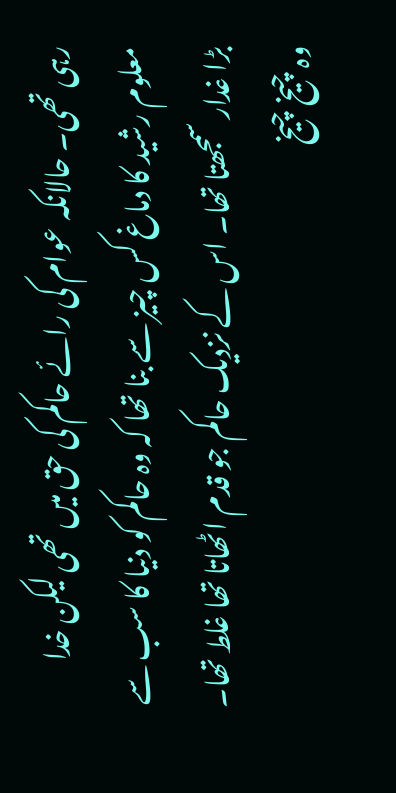رہی تھی۔ حالانکہ عوام کی رائے حاکم کی حق میں تھی لیکن خدا معلوم رشید کا دماغ کس چیز سے بنا تھا کہ وہ حاکم کو دنیا کا سب سے بڑا غدار سمجھتا تھا۔ اس کے نزدیک حاکم جو قدم اٹھاتا تھا غلط تھا۔ وہ چیخ چیخ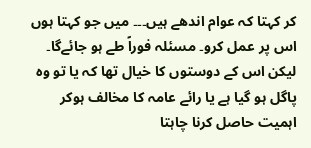کر کہتا کہ عوام اندھے ہیں۔۔۔ میں جو کہتا ہوں اس پر عمل کرو۔ مسئلہ فوراً طے ہو جائےگا۔ لیکن اس کے دوستوں کا خیال تھا کہ یا تو وہ پاگل ہو گیا ہے یا رائے عامہ کا مخالف ہوکر اہمیت حاصل کرنا چاہتا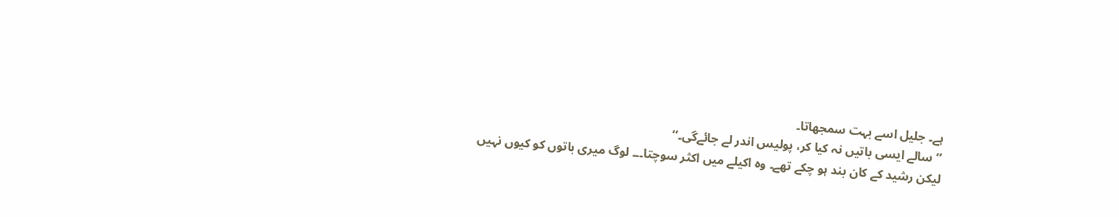ہے۔ جلیل اسے بہت سمجھاتا۔
’’سالے ایسی باتیں نہ کیا کر، پولیس اندر لے جائےگی۔‘‘
لیکن رشید کے کان بند ہو چکے تھے۔ وہ اکیلے میں اکثر سوچتا۔۔۔ لوگ میری باتوں کو کیوں نہیں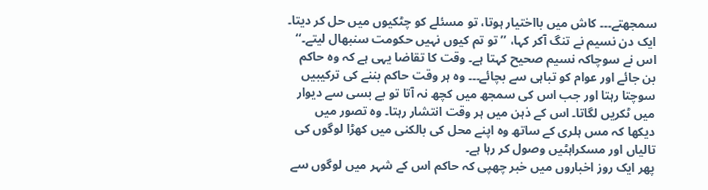سمجھتے۔۔۔ کاش میں بااختیار ہوتا، تو مسئلے کو چٹکیوں میں حل کر دیتا۔
ایک دن نسیم نے تنگ آکر کہا، ’’تو تم کیوں نہیں حکومت سنبھال لیتے۔‘‘
اس نے سوچاکہ نسیم صحیح کہتا ہے۔ وقت کا تقاضا یہی ہے کہ وہ حاکم بن جائے اور عوام کو تباہی سے بچائے۔۔۔ وہ ہر وقت حاکم بننے کی ترکیبیں سوچتا رہتا اور جب اس کی سمجھ میں کچھ نہ آتا تو بے بسی سے دیوار میں ٹکریں لگاتا۔ اس کے ذہن میں ہر وقت انتشار رہتا۔ وہ تصور میں دیکھا کہ مس ہلری کے ساتھ وہ اپنے محل کی بالکنی میں کھڑا لوگوں کی تالیاں اور مسکراہٹیں وصول کر رہا ہے۔
پھر ایک روز اخباروں میں خبر چھپی کہ حاکم اس کے شہر میں لوگوں سے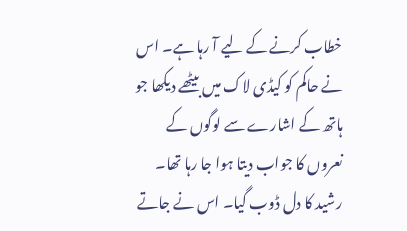خطاب کرنے کے لیے آ رہا ہے۔ اس نے حاکم کو کیڈی لاک میں بیٹھے دیکھا جو ہاتھ کے اشارے سے لوگوں کے نعروں کا جواب دیتا ہوا جا رہا تھا۔ رشید کا دل ڈوب گیا۔ اس نے جاتے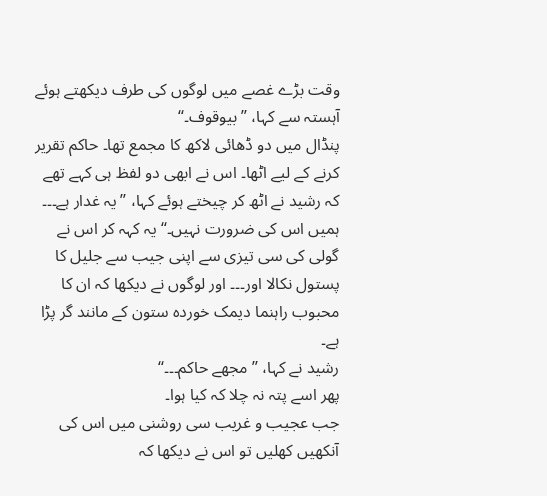وقت بڑے غصے میں لوگوں کی طرف دیکھتے ہوئے آہستہ سے کہا، ’’بیوقوف۔‘‘
پنڈال میں دو ڈھائی لاکھ کا مجمع تھا۔ حاکم تقریر کرنے کے لیے اٹھا۔ اس نے ابھی دو لفظ ہی کہے تھے کہ رشید نے اٹھ کر چیختے ہوئے کہا، ’’یہ غدار ہے۔۔۔ ہمیں اس کی ضرورت نہیں۔‘‘ یہ کہہ کر اس نے گولی کی سی تیزی سے اپنی جیب سے جلیل کا پستول نکالا اور۔۔۔ اور لوگوں نے دیکھا کہ ان کا محبوب راہنما دیمک خوردہ ستون کے مانند گر پڑا ہے۔
رشید نے کہا، ’’مجھے حاکم۔۔۔‘‘
پھر اسے پتہ نہ چلا کہ کیا ہوا۔
جب عجیب و غریب سی روشنی میں اس کی آنکھیں کھلیں تو اس نے دیکھا کہ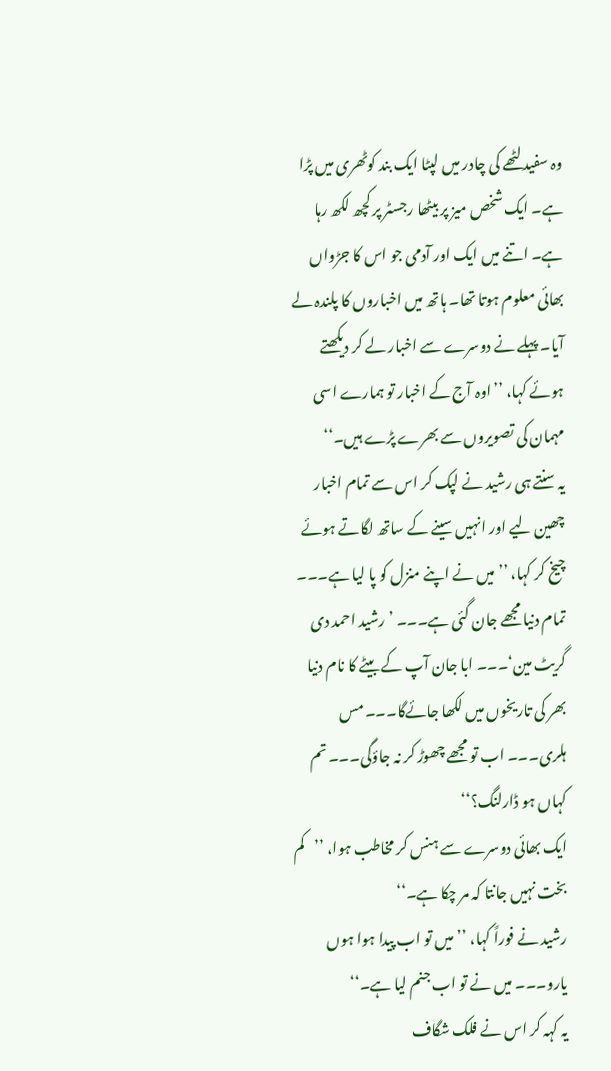وہ سفید لٹھے کی چادر میں لپٹا ایک بند کوٹھری میں پڑا ہے۔ ایک شخص میز پر بیٹھا رجسٹر پر کچھ لکھ رہا ہے۔ اتنے میں ایک اور آدمی جو اس کا جڑواں بھائی معلوم ہوتا تھا۔ ہاتھ میں اخباروں کا پلندہ لے آیا۔ پہلے نے دوسرے سے اخبار لے کر دیکھتے ہوئے کہا، ’’اوہ آج کے اخبار تو ہمارے اسی مہمان کی تصویروں سے بھرے پڑے ہیں۔‘‘
یہ سنتے ہی رشید نے لپک کر اس سے تمام اخبار چھین لیے اور انہیں سینے کے ساتھ لگاتے ہوئے چیخ کر کہا، ’’میں نے اپنے منزل کو پا لیا ہے۔۔۔ تمام دنیا مجھے جان گئی ہے۔۔۔ ’رشید احمد دی گریٹ مین‘۔۔۔ ابا جان آپ کے بیٹے کا نام دنیا بھر کی تاریخوں میں لکھا جائےگا۔۔۔ مس ہلری۔۔۔ اب تو مجھے چھوڑ کر نہ جاؤگی۔۔۔ تم کہاں ہو ڈارلنگ؟‘‘
ایک بھائی دوسرے سے ہنس کر مخاطب ہوا، ’’کم بخت نہیں جانتا کہ مر چکا ہے۔‘‘
رشید نے فوراً کہا، ’’میں تو اب پیدا ہوا ہوں یارو۔۔۔ میں نے تو اب جنم لیا ہے۔‘‘
یہ کہہ کر اس نے فلک شگاف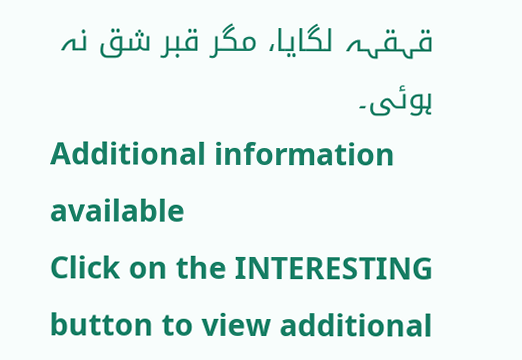قہقہہ لگایا، مگر قبر شق نہ ہوئی۔
Additional information available
Click on the INTERESTING button to view additional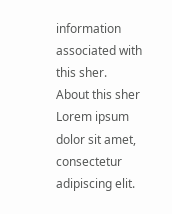information associated with this sher.
About this sher
Lorem ipsum dolor sit amet, consectetur adipiscing elit.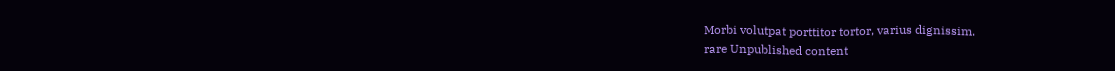Morbi volutpat porttitor tortor, varius dignissim.
rare Unpublished content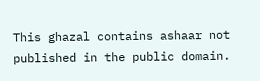This ghazal contains ashaar not published in the public domain.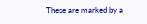These are marked by a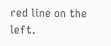red line on the left.